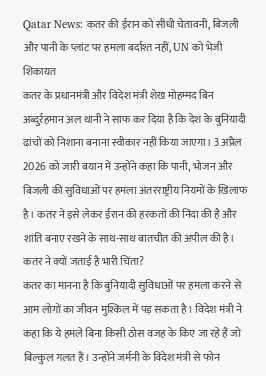Qatar News: कतर की ईरान को सीधी चेतावनी, बिजली और पानी के प्लांट पर हमला बर्दाश्त नहीं, UN को भेजी शिकायत
कतर के प्रधानमंत्री और विदेश मंत्री शेख मोहम्मद बिन अब्दुर्रहमान अल थानी ने साफ कर दिया है कि देश के बुनियादी ढांचों को निशाना बनाना स्वीकार नहीं किया जाएगा। 3 अप्रैल 2026 को जारी बयान में उन्होंने कहा कि पानी, भोजन और बिजली की सुविधाओं पर हमला अंतरराष्ट्रीय नियमों के खिलाफ है। कतर ने इसे लेकर ईरान की हरकतों की निंदा की है और शांति बनाए रखने के साथ-साथ बातचीत की अपील की है।
कतर ने क्यों जताई है भारी चिंता?
कतर का मानना है कि बुनियादी सुविधाओं पर हमला करने से आम लोगों का जीवन मुश्किल में पड़ सकता है। विदेश मंत्री ने कहा कि ये हमले बिना किसी ठोस वजह के किए जा रहे हैं जो बिल्कुल गलत हैं। उन्होंने जर्मनी के विदेश मंत्री से फोन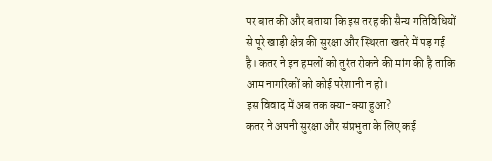पर बात की और बताया कि इस तरह की सैन्य गतिविधियों से पूरे खाड़ी क्षेत्र की सुरक्षा और स्थिरता खतरे में पड़ गई है। कतर ने इन हमलों को तुरंत रोकने की मांग की है ताकि आम नागरिकों को कोई परेशानी न हो।
इस विवाद में अब तक क्या-क्या हुआ?
कतर ने अपनी सुरक्षा और संप्रभुता के लिए कई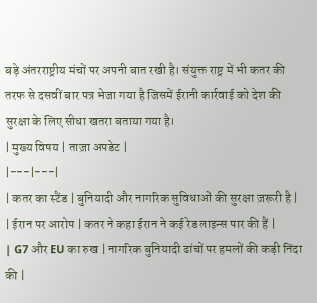बड़े अंतरराष्ट्रीय मंचों पर अपनी बात रखी है। संयुक्त राष्ट्र में भी कतर की तरफ से दसवीं बार पत्र भेजा गया है जिसमें ईरानी कार्रवाई को देश की सुरक्षा के लिए सीधा खतरा बताया गया है।
| मुख्य विषय | ताज़ा अपडेट |
|---|---|
| कतर का स्टैंड | बुनियादी और नागरिक सुविधाओं की सुरक्षा ज़रूरी है |
| ईरान पर आरोप | कतर ने कहा ईरान ने कई रेड लाइन्स पार की हैं |
| G7 और EU का रुख | नागरिक बुनियादी ढांचों पर हमलों की कड़ी निंदा की |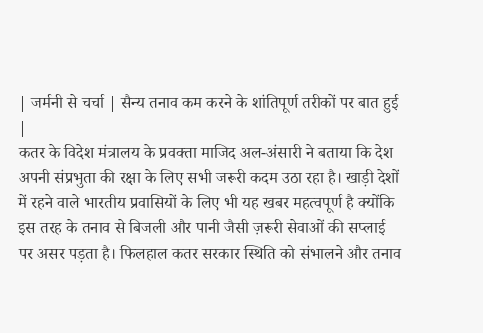| जर्मनी से चर्चा | सैन्य तनाव कम करने के शांतिपूर्ण तरीकों पर बात हुई |
कतर के विदेश मंत्रालय के प्रवक्ता माजिद अल-अंसारी ने बताया कि देश अपनी संप्रभुता की रक्षा के लिए सभी जरूरी कदम उठा रहा है। खाड़ी देशों में रहने वाले भारतीय प्रवासियों के लिए भी यह खबर महत्वपूर्ण है क्योंकि इस तरह के तनाव से बिजली और पानी जैसी ज़रूरी सेवाओं की सप्लाई पर असर पड़ता है। फिलहाल कतर सरकार स्थिति को संभालने और तनाव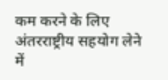कम करने के लिए अंतरराष्ट्रीय सहयोग लेने में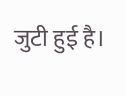जुटी हुई है।